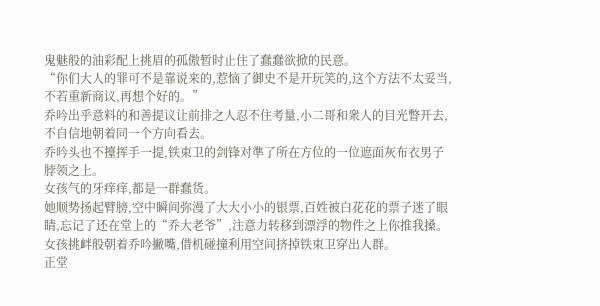鬼魅般的油彩配上挑眉的孤傲暂时止住了蠢蠢欲掀的民意。
“你们大人的罪可不是靠说来的,惹恼了御史不是开玩笑的,这个方法不太妥当,不若重新商议,再想个好的。”
乔吟出乎意料的和善提议让前排之人忍不住考量,小二哥和衆人的目光瞥开去,不自信地朝着同一个方向看去。
乔吟头也不擡挥手一提,铁束卫的剑锋对準了所在方位的一位遮面灰布衣男子脖领之上。
女孩气的牙痒痒,都是一群蠢货。
她顺势扬起臂膀,空中瞬间弥漫了大大小小的银票,百姓被白花花的票子迷了眼睛,忘记了还在堂上的“乔大老爷”,注意力转移到漂浮的物件之上你推我搡。
女孩挑衅般朝着乔吟撇嘴,借机碰撞利用空间挤掉铁束卫穿出人群。
正堂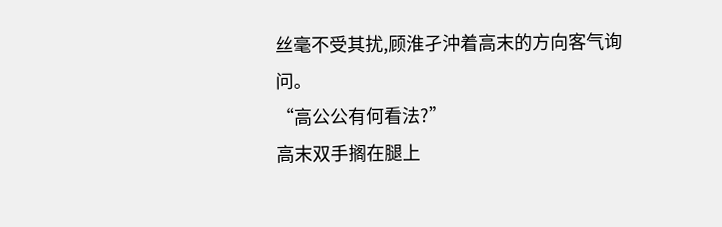丝毫不受其扰,顾淮孑沖着高末的方向客气询问。
“高公公有何看法?”
高末双手搁在腿上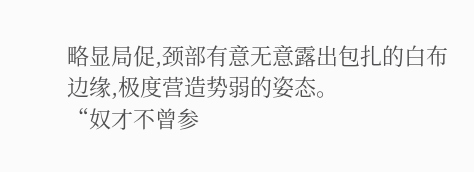略显局促,颈部有意无意露出包扎的白布边缘,极度营造势弱的姿态。
“奴才不曾参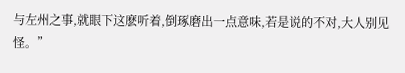与左州之事,就眼下这麽听着,倒琢磨出一点意味,若是说的不对,大人别见怪。”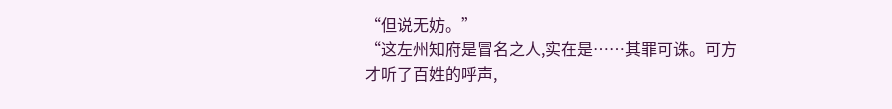“但说无妨。”
“这左州知府是冒名之人,实在是……其罪可诛。可方才听了百姓的呼声,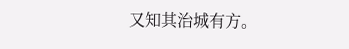又知其治城有方。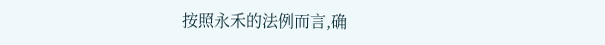按照永禾的法例而言,确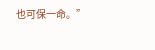也可保一命。”